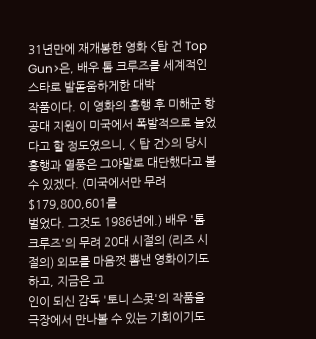31년만에 재개봉한 영화 <탑 건 Top Gun>은, 배우 톰 크루즈를 세계적인 스타로 발돋움하게한 대박
작품이다. 이 영화의 흥행 후 미해군 항공대 지원이 미국에서 폭발적으로 늘었다고 할 정도였으니, < 탑 건>의 당시 흥행과 열풍은 그야말로 대단했다고 볼수 있겠다. (미국에서만 무려 $179,800,601를
벌었다. 그것도 1986년에.) 배우 '톰 크루즈'의 무려 20대 시절의 (리즈 시절의) 외모를 마음껏 뽐낸 영화이기도 하고, 지금은 고
인이 되신 감독 '토니 스콧'의 작품을 극장에서 만나볼 수 있는 기회이기도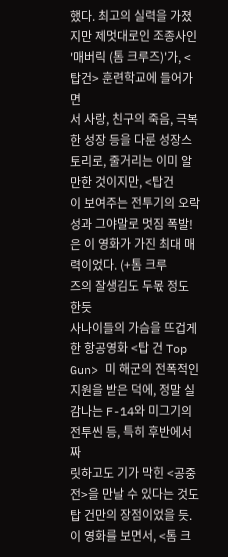했다. 최고의 실력을 가졌지만 제멋대로인 조종사인 '매버릭 (톰 크루즈)'가, <탑건> 훈련학교에 들어가면
서 사랑, 친구의 죽음, 극복한 성장 등을 다룬 성장스토리로, 줄거리는 이미 알만한 것이지만, <탑건
이 보여주는 전투기의 오락성과 그야말로 멋짐 폭발!은 이 영화가 가진 최대 매력이었다. (+톰 크루
즈의 잘생김도 두몫 정도 한듯
사나이들의 가슴을 뜨겁게한 항공영화 <탑 건 Top Gun> 미 해군의 전폭적인 지원을 받은 덕에, 정말 실감나는 F-14와 미그기의 전투씬 등, 특히 후반에서 짜
릿하고도 기가 막힌 <공중전>을 만날 수 있다는 것도 탑 건만의 장점이었을 듯. 이 영화를 보면서, <톰 크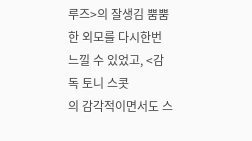루즈>의 잘생김 뿜뿜한 외모를 다시한번 느낄 수 있었고, <감독 토니 스콧
의 감각적이면서도 스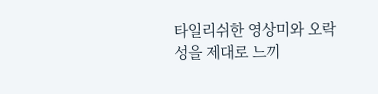타일리쉬한 영상미와 오락성을 제대로 느끼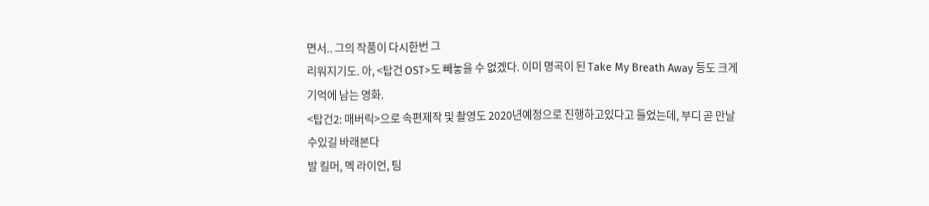면서.. 그의 작품이 다시한번 그
리워지기도. 아, <탑건 OST>도 빼놓을 수 없겠다. 이미 명곡이 된 Take My Breath Away 등도 크게
기억에 남는 영화.
<탑건2: 매버릭>으로 속편제작 및 촬영도 2020년예정으로 진행하고있다고 들었는데, 부디 곧 만날
수있길 바래본다
발 킬머, 멕 라이언, 팀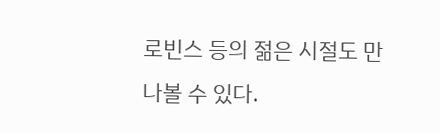로빈스 등의 젊은 시절도 만나볼 수 있다.